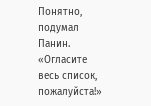Понятно, подумал Панин. «Огласите весь список, пожалуйста!»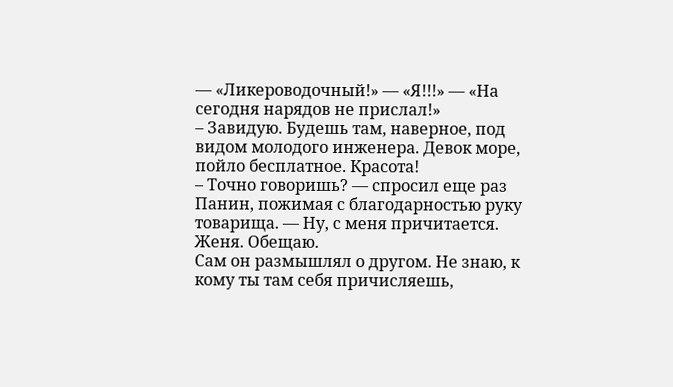— «Ликероводочный!» — «Я!!!» — «На сегодня нарядов не прислал!»
– Завидую. Будешь там, наверное, под видом молодого инженера. Девок море, пойло бесплатное. Красота!
– Точно говоришь? — спросил еще раз Панин, пожимая с благодарностью руку товарища. — Ну, с меня причитается. Женя. Обещаю.
Сам он размышлял о другом. Не знаю, к кому ты там себя причисляешь,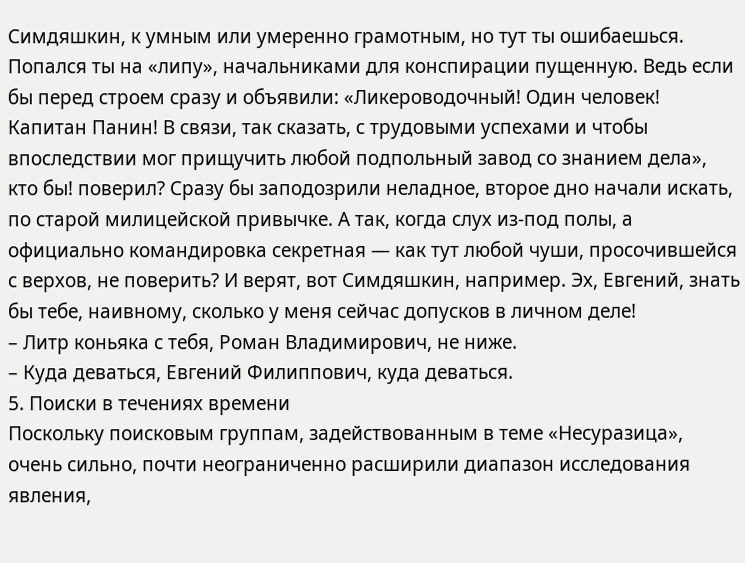Симдяшкин, к умным или умеренно грамотным, но тут ты ошибаешься. Попался ты на «липу», начальниками для конспирации пущенную. Ведь если бы перед строем сразу и объявили: «Ликероводочный! Один человек! Капитан Панин! В связи, так сказать, с трудовыми успехами и чтобы впоследствии мог прищучить любой подпольный завод со знанием дела», кто бы! поверил? Сразу бы заподозрили неладное, второе дно начали искать, по старой милицейской привычке. А так, когда слух из-под полы, а официально командировка секретная — как тут любой чуши, просочившейся с верхов, не поверить? И верят, вот Симдяшкин, например. Эх, Евгений, знать бы тебе, наивному, сколько у меня сейчас допусков в личном деле!
– Литр коньяка с тебя, Роман Владимирович, не ниже.
– Куда деваться, Евгений Филиппович, куда деваться.
5. Поиски в течениях времени
Поскольку поисковым группам, задействованным в теме «Несуразица», очень сильно, почти неограниченно расширили диапазон исследования явления,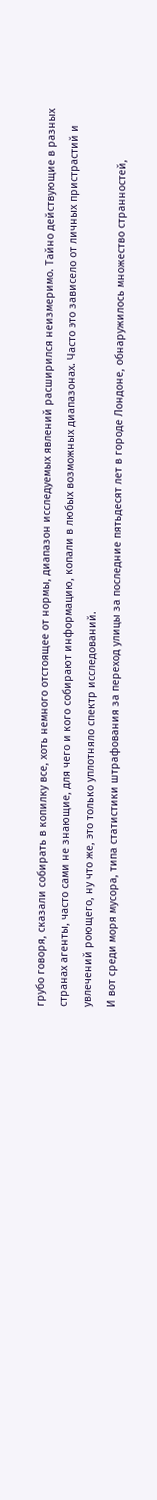грубо говоря, сказали собирать в копилку все, хоть немного отстоящее от нормы, диапазон исследуемых явлений расширился неизмеримо. Тайно действующие в разных странах агенты, часто сами не знающие, для чего и кого собирают информацию, копали в любых возможных диапазонах. Часто это зависело от личных пристрастий и увлечений роющего, ну что же, это только уплотняло спектр исследований.
И вот среди моря мусора, типа статистики штрафования за переход улицы за последние пятьдесят лет в городе Лондоне, обнаружилось множество странностей,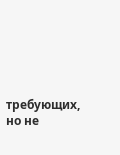требующих, но не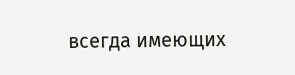всегда имеющих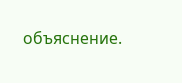объяснение.